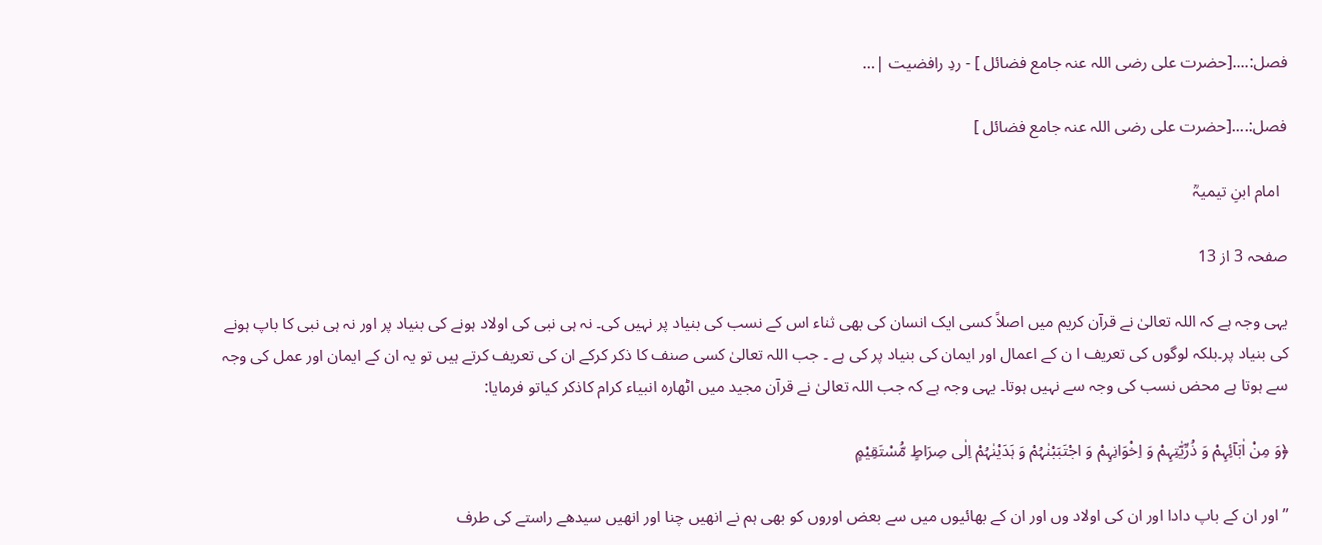فصل:....[حضرت علی رضی اللہ عنہ جامع فضائل ] - ردِ رافضیت |…

فصل:....[حضرت علی رضی اللہ عنہ جامع فضائل ]

  امام ابنِ تیمیہؒ

صفحہ 3 از 13

یہی وجہ ہے کہ اللہ تعالیٰ نے قرآن کریم میں اصلاً کسی ایک انسان کی بھی ثناء اس کے نسب کی بنیاد پر نہیں کی۔ نہ ہی نبی کی اولاد ہونے کی بنیاد پر اور نہ ہی نبی کا باپ ہونے کی بنیاد پر۔بلکہ لوگوں کی تعریف ا ن کے اعمال اور ایمان کی بنیاد پر کی ہے ۔ جب اللہ تعالیٰ کسی صنف کا ذکر کرکے ان کی تعریف کرتے ہیں تو یہ ان کے ایمان اور عمل کی وجہ سے ہوتا ہے محض نسب کی وجہ سے نہیں ہوتا۔ یہی وجہ ہے کہ جب اللہ تعالیٰ نے قرآن مجید میں اٹھارہ انبیاء کرام کاذکر کیاتو فرمایا:

﴿وَ مِنْ اٰبَآئِہِمْ وَ ذُرِّیّٰتِہِمْ وَ اِخْوَانِہِمْ وَ اجْتَبَبْنٰہُمْ وَ ہَدَیْنٰہُمْ اِلٰی صِرَاطٍ مُّسْتَقِیْمٍ

’’اور ان کے باپ دادا اور ان کی اولاد وں اور ان کے بھائیوں میں سے بعض اوروں کو بھی ہم نے انھیں چنا اور انھیں سیدھے راستے کی طرف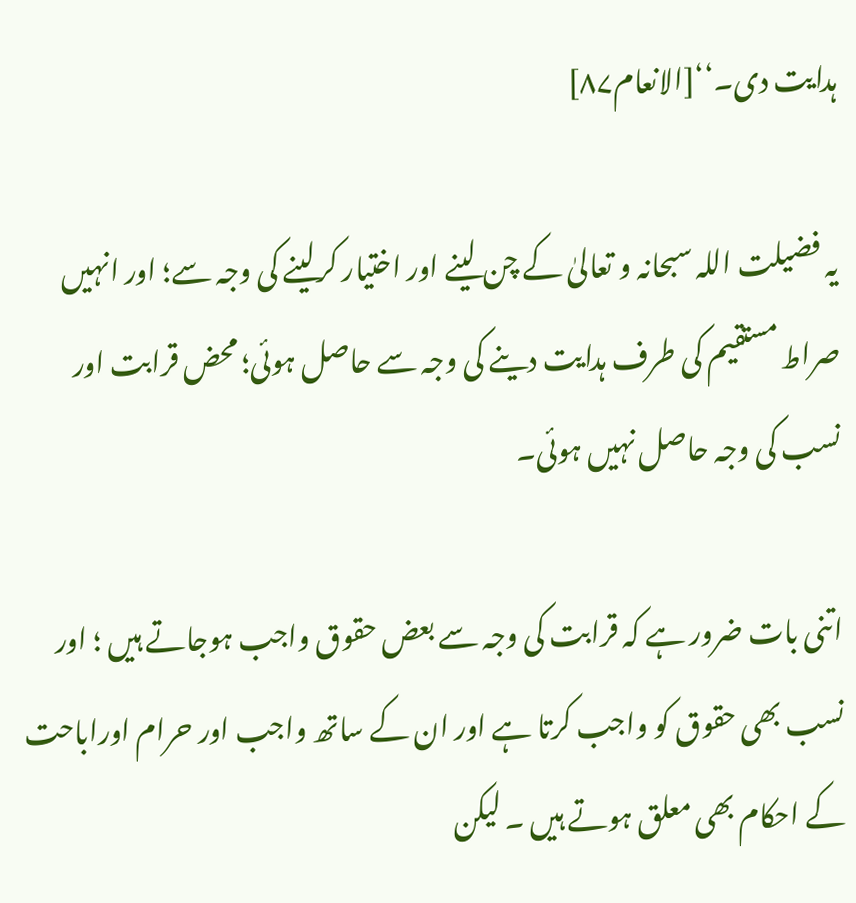ہدایت دی۔‘‘[الانعام۸۷]

یہ فضیلت اللہ سبحانہ و تعالیٰ کے چن لینے اور اختیار کرلینے کی وجہ سے؛ اور انہیں صراط مستقیم کی طرف ہدایت دینے کی وجہ سے حاصل ہوئی؛ محض قرابت اور نسب کی وجہ حاصل نہیں ہوئی۔

اتنی بات ضرور ہے کہ قرابت کی وجہ سے بعض حقوق واجب ہوجاتے ہیں ؛ اور نسب بھی حقوق کو واجب کرتا ہے اور ان کے ساتھ واجب اور حرام اوراباحت کے احکام بھی معلق ہوتے ہیں ۔ لیکن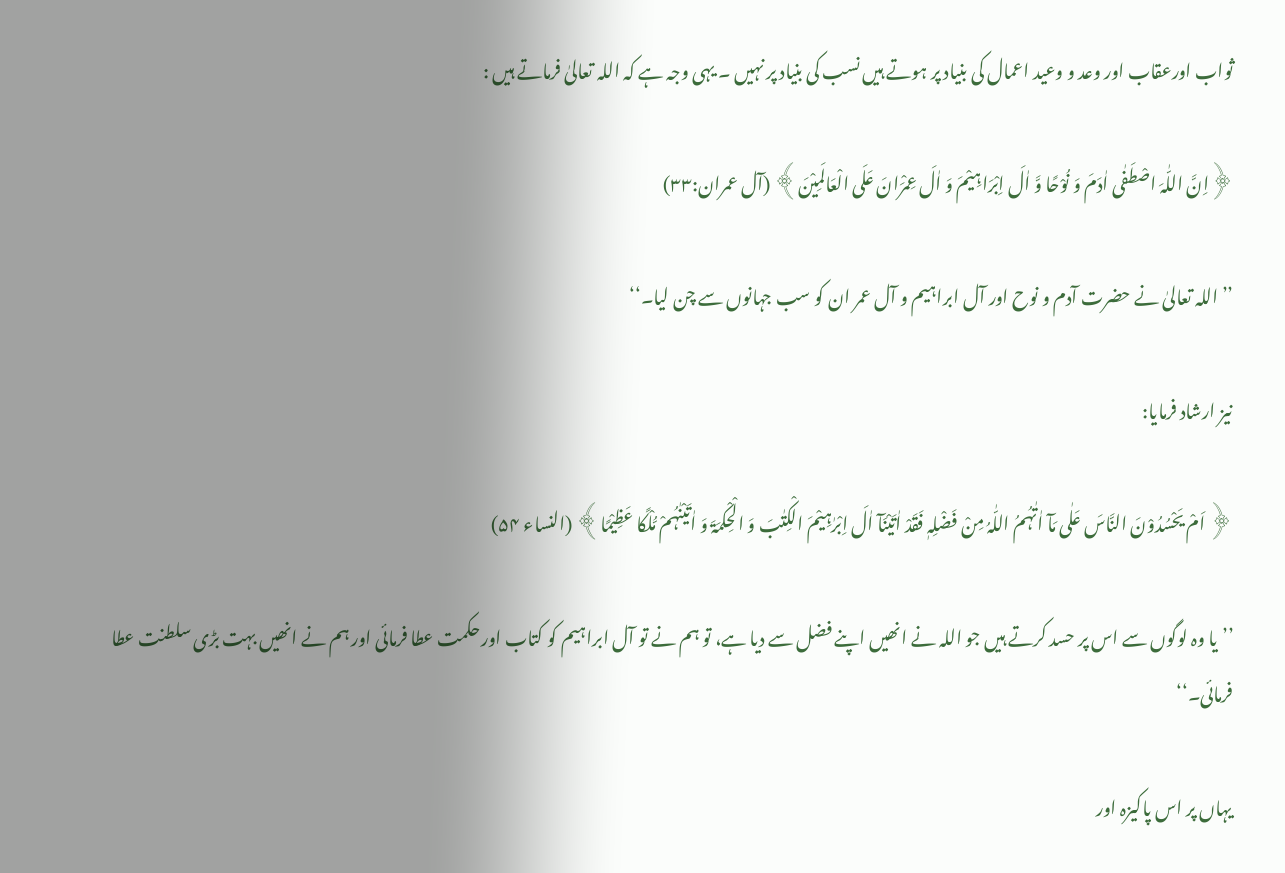ثواب اورعقاب اور وعد و وعید اعمال کی بنیاد پر ہوتے ہیں نسب کی بنیاد پر نہیں ۔ یہی وجہ ہے کہ اللہ تعالیٰ فرماتے ہیں :

﴿اِنَّ اللّٰہَ اصْطَفٰی اٰدَمَ وَ نُوْحًا وَّ اٰلَ اِبْرَاہِیْمَ وَ اٰلَ عِمْرَانَ عَلَی الْعَالَمِیْنَ﴾ (آل عمران:۳۳)

’’اللہ تعالیٰ نے حضرت آدم و نوح اور آل ابراہیم و آل عمر ان کو سب جہانوں سے چن لیا۔‘‘

نیز ارشاد فرمایا:

﴿ اَمْ یَحْسُدُوْنَ النَّاسَ عَلٰی مَآ اٰتٰہُمُ اللّٰہُ مِنْ فَضْلِہٖ فَقَدْ اٰتَیْنَآ اٰلَ اِبْرٰہِیْمَ الْکِتٰبَ وَ الْحِکْمَۃَ وَ اٰتَیْنٰہُمْ مُّلْکًا عَظِیْمًا﴾ (النساء ۵۴)

’’یا وہ لوگوں سے اس پر حسد کرتے ہیں جو اللہ نے انھیں اپنے فضل سے دیا ہے، تو ہم نے تو آل ابراہیم کو کتاب اور حکمت عطا فرمائی اور ہم نے انھیں بہت بڑی سلطنت عطا فرمائی۔‘‘

یہاں پر اس پاکیزہ اور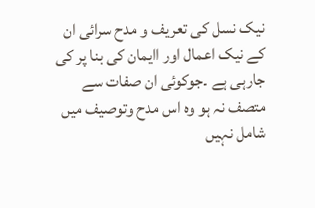نیک نسل کی تعریف و مدح سرائی ان کے نیک اعمال اور اایمان کی بنا پر کی جارہی ہے ۔جوکوئی ان صفات سے متصف نہ ہو وہ اس مدح وتوصیف میں شامل نہیں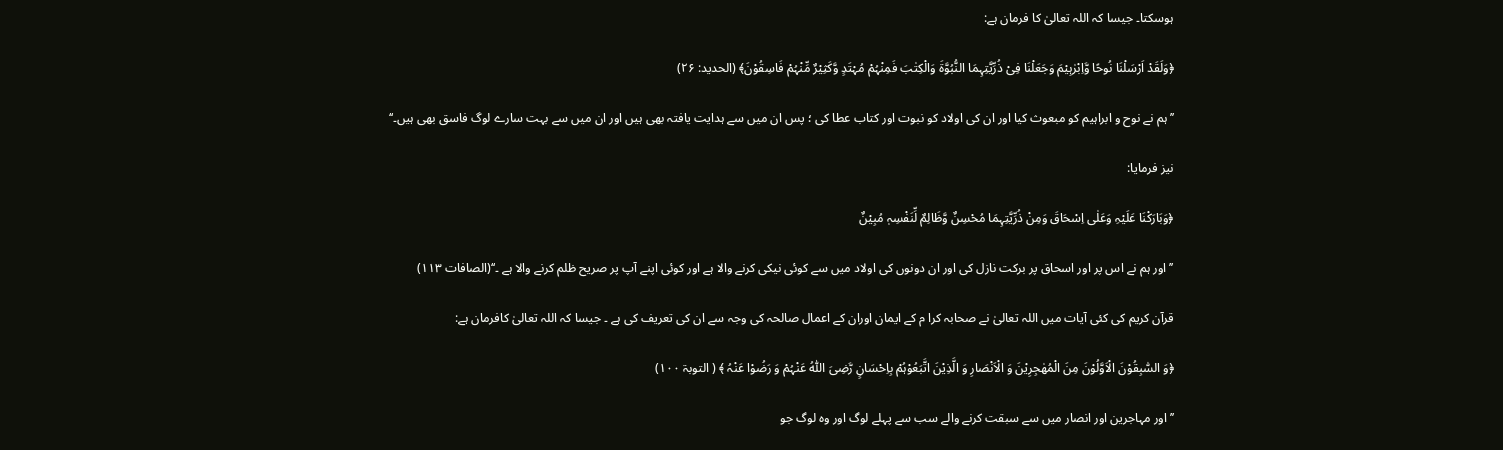ہوسکتا۔ جیسا کہ اللہ تعالیٰ کا فرمان ہے:

﴿وَلَقَدْ اَرْسَلْنَا نُوحًا وَّاِبْرٰہِیْمَ وَجَعَلْنَا فِیْ ذُرِّیَّتِہِمَا النُّبُوَّۃَ وَالْکِتٰبَ فَمِنْہُمْ مُہْتَدٍ وَّکَثِیْرٌ مِّنْہُمْ فَاسِقُوْنَ﴾ (الحدید: ۲۶)

’’ہم نے نوح و ابراہیم کو مبعوث کیا اور ان کی اولاد کو نبوت اور کتاب عطا کی ؛ پس ان میں سے ہدایت یافتہ بھی ہیں اور ان میں سے بہت سارے لوگ فاسق بھی ہیں۔‘‘

نیز فرمایا:

﴿وَبَارَکْنَا عَلَیْہِ وَعَلٰی اِسْحَاقَ وَمِنْ ذُرِّیَّتِہِمَا مُحْسِنٌ وَّظَالِمٌ لِّنَفْسِہٖ مُبِیْنٌ

’’اور ہم نے اس پر اور اسحاق پر برکت نازل کی اور ان دونوں کی اولاد میں سے کوئی نیکی کرنے والا ہے اور کوئی اپنے آپ پر صریح ظلم کرنے والا ہے ۔‘‘(الصافات ۱۱۳)

قرآن کریم کی کئی آیات میں اللہ تعالیٰ نے صحابہ کرا م کے ایمان اوران کے اعمال صالحہ کی وجہ سے ان کی تعریف کی ہے ۔ جیسا کہ اللہ تعالیٰ کافرمان ہے:

﴿وَ السّٰبِقُوْنَ الْاَوَّلُوْنَ مِنَ الْمُھٰجِرِیْنَ وَ الْاَنْصَارِ وَ الَّذِیْنَ اتَّبَعُوْہُمْ بِاِحْسَانٍ رَّضِیَ اللّٰہُ عَنْہُمْ وَ رَضُوْا عَنْہُ ﴾ ( التوبۃ ۱۰۰)

’’اور مہاجرین اور انصار میں سے سبقت کرنے والے سب سے پہلے لوگ اور وہ لوگ جو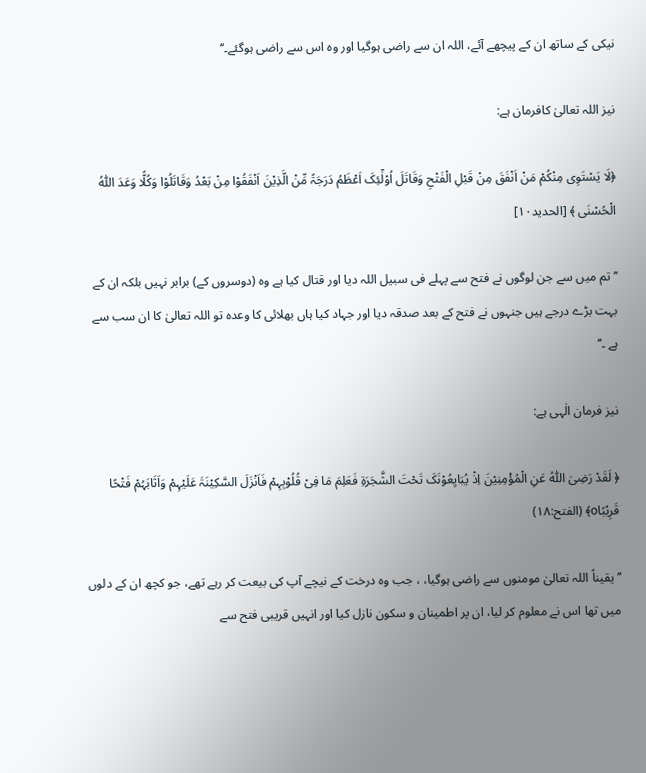نیکی کے ساتھ ان کے پیچھے آئے، اللہ ان سے راضی ہوگیا اور وہ اس سے راضی ہوگئے۔‘‘

نیز اللہ تعالیٰ کافرمان ہے:

﴿لَا یَسْتَوِی مِنْکُمْ مَنْ اَنْفَقَ مِنْ قَبْلِ الْفَتْحِ وَقَاتَلَ اُوْلٰٓئِکَ اَعْظَمُ دَرَجَۃً مِّنْ الَّذِیْنَ اَنْفَقُوْا مِنْ بَعْدُ وَقَاتَلُوْا وَکُلًّا وَعَدَ اللّٰہُ الْحُسْنَی ﴾ [الحدید۱۰]

’’ تم میں سے جن لوگوں نے فتح سے پہلے فی سبیل اللہ دیا اور قتال کیا ہے وہ (دوسروں کے) برابر نہیں بلکہ ان کے بہت بڑے درجے ہیں جنہوں نے فتح کے بعد صدقہ دیا اور جہاد کیا ہاں بھلائی کا وعدہ تو اللہ تعالیٰ کا ان سب سے ہے ۔‘‘

نیز فرمان الٰہی ہے:

﴿ لَقَدْ رَضِیَ اللّٰہُ عَنِ الْمُؤْمِنِیْنَ اِذْ یُبَایِعُوْنَکَ تَحْتَ الشَّجَرَۃِ فَعَلِمَ مَا فِیْ قُلُوْبِہِمْ فَاَنْزَلَ السَّکِیْنَۃَ عَلَیْہِمْ وَاَثَابَہُمْ فَتْحًا قَرِیْبًاo﴾ (الفتح:۱۸)

’’یقیناً اللہ تعالیٰ مومنوں سے راضی ہوگیا، ، جب وہ درخت کے نیچے آپ کی بیعت کر رہے تھے، جو کچھ ان کے دلوں میں تھا اس نے معلوم کر لیا، ان پر اطمینان و سکون نازل کیا اور انہیں قریبی فتح سے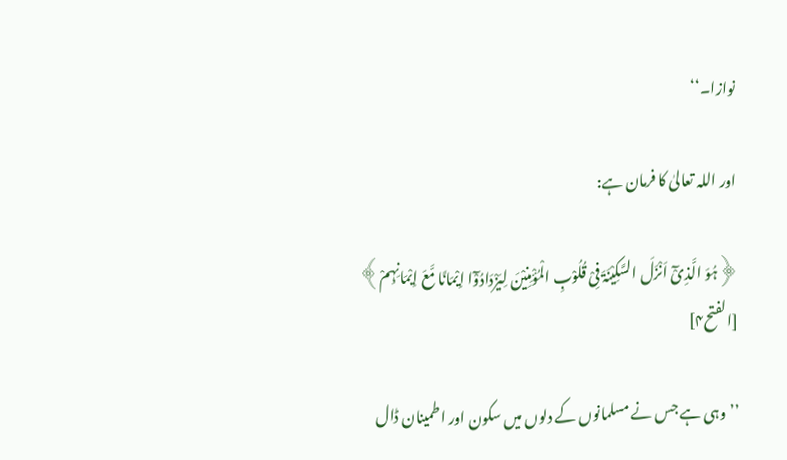نوازا۔‘‘

اور اللہ تعالیٰ کا فرمان ہے:

﴿ہُوَ الَّذِیْٓ اَنْزَلَ السَّکِیْنَۃَ فِیْ قُلُوْبِ الْمُؤْمِنِیْنَ لِیَزْدَادُوْٓا اِیْمَانًا مَّعَ اِیْمَانِہِمْ﴾ [الفتح۴]

’’وہی ہے جس نے مسلمانوں کے دلوں میں سکون اور اطمینان ڈال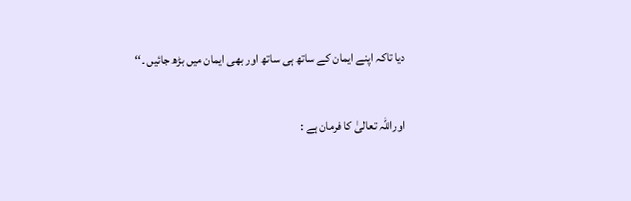دیا تاکہ اپنے ایمان کے ساتھ ہی ساتھ اور بھی ایمان میں بڑھ جائیں ۔‘‘

اوراللہ تعالیٰ کا فرمان ہے :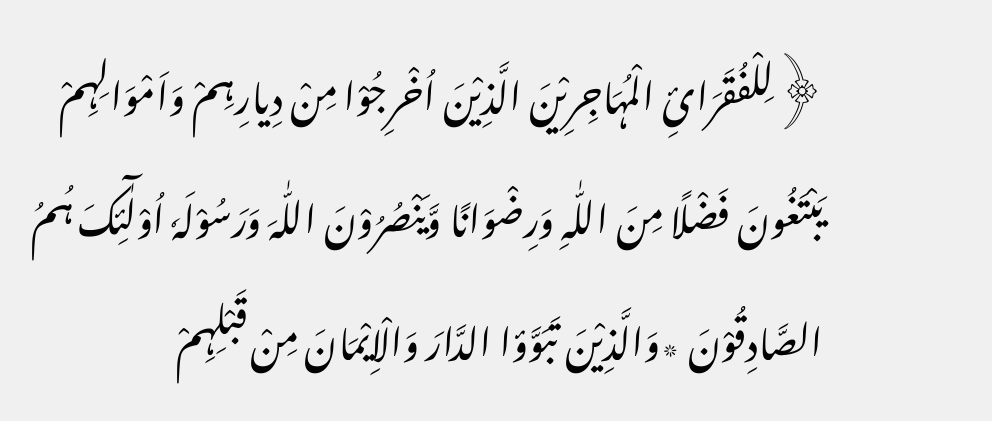﴿لِلْفُقَرَائِ الْمُہَاجِرِیْنَ الَّذِیْنَ اُخْرِجُوْا مِنْ دِیارِہِمْ وَاَمْوَالِہِمْ یَبْتَغُونَ فَضْلًا مِنَ اللّٰہِ وَرِضْوَانًا وَّیَنْصُرُوْنَ اللّٰہَ وَرَسُوْلَہٗ اُوْلٰٓئِکَ ہُمُ الصَّادِقُوْنَ ٭وَالَّذِیْنَ تَبَوَّؤا الدَّارَ وَالْاِیْمَانَ مِنْ قَبْلِہِمْ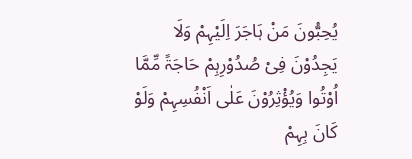یُحِبُّونَ مَنْ ہَاجَرَ اِلَیْہِمْ وَلَا یَجِدُوْنَ فِیْ صُدُوْرِہِمْ حَاجَۃً مِّمَّا اُوْتُوا وَیُؤْثِرُوْنَ عَلٰی اَنْفُسِہِمْ وَلَوْ کَانَ بِہِمْ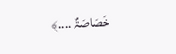خَصَاصَۃٌ ....﴾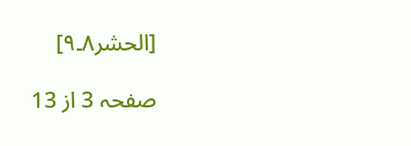[الحشر۸۔۹]

صفحہ 3 از 13